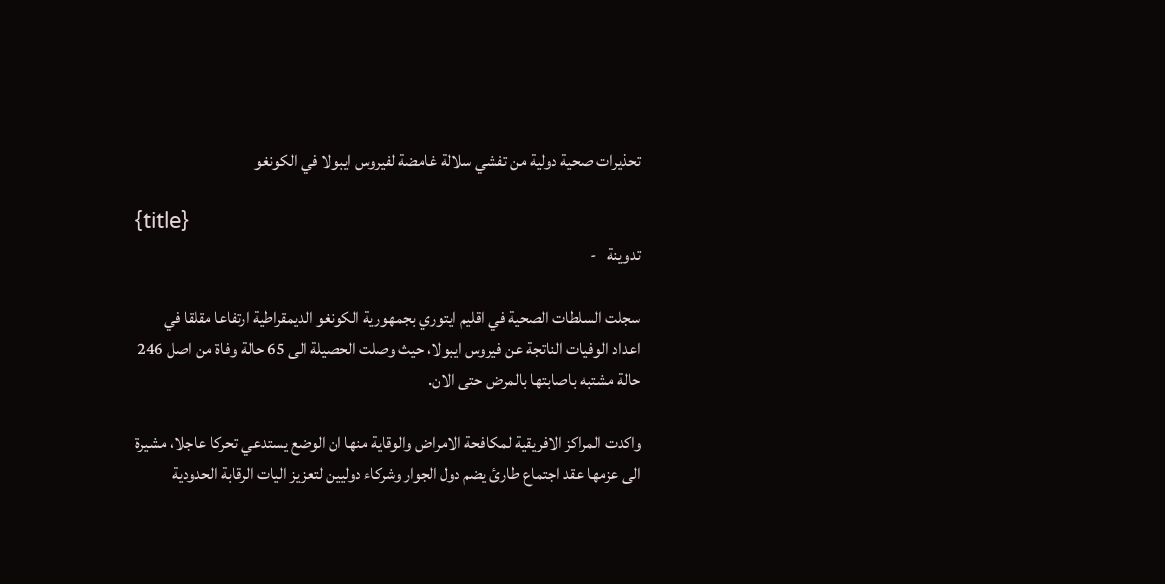تحذيرات صحية دولية من تفشي سلالة غامضة لفيروس ايبولا في الكونغو

{title}
تدوينة   -

سجلت السلطات الصحية في اقليم ايتوري بجمهورية الكونغو الديمقراطية ارتفاعا مقلقا في اعداد الوفيات الناتجة عن فيروس ايبولا، حيث وصلت الحصيلة الى 65 حالة وفاة من اصل 246 حالة مشتبه باصابتها بالمرض حتى الان.

واكدت المراكز الافريقية لمكافحة الامراض والوقاية منها ان الوضع يستدعي تحركا عاجلا، مشيرة الى عزمها عقد اجتماع طارئ يضم دول الجوار وشركاء دوليين لتعزيز اليات الرقابة الحدودية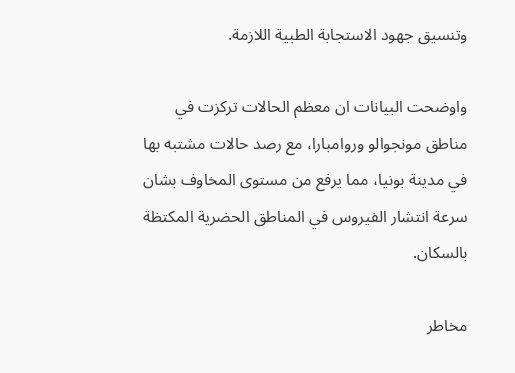وتنسيق جهود الاستجابة الطبية اللازمة.

واوضحت البيانات ان معظم الحالات تركزت في مناطق مونجوالو وروامبارا، مع رصد حالات مشتبه بها في مدينة بونيا، مما يرفع من مستوى المخاوف بشان سرعة انتشار الفيروس في المناطق الحضرية المكتظة بالسكان.

مخاطر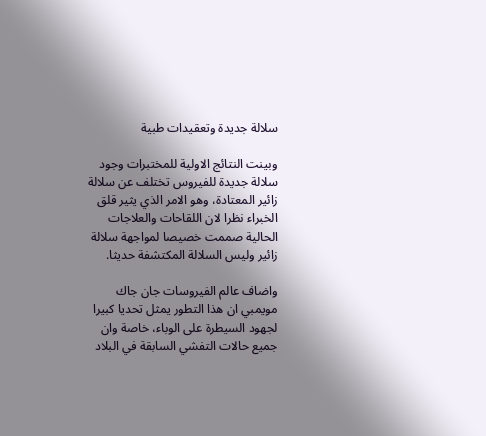سلالة جديدة وتعقيدات طبية

وبينت النتائج الاولية للمختبرات وجود سلالة جديدة للفيروس تختلف عن سلالة زائير المعتادة، وهو الامر الذي يثير قلق الخبراء نظرا لان اللقاحات والعلاجات الحالية صممت خصيصا لمواجهة سلالة زائير وليس السلالة المكتشفة حديثا.

واضاف عالم الفيروسات جان جاك مويمبي ان هذا التطور يمثل تحديا كبيرا لجهود السيطرة على الوباء، خاصة وان جميع حالات التفشي السابقة في البلاد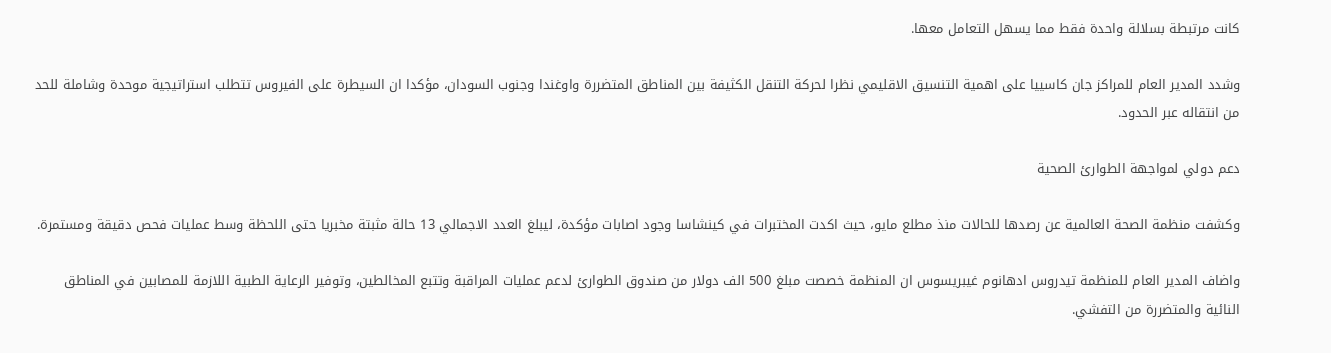كانت مرتبطة بسلالة واحدة فقط مما يسهل التعامل معها.

وشدد المدير العام للمراكز جان كاسييا على اهمية التنسيق الاقليمي نظرا لحركة التنقل الكثيفة بين المناطق المتضررة واوغندا وجنوب السودان، مؤكدا ان السيطرة على الفيروس تتطلب استراتيجية موحدة وشاملة للحد من انتقاله عبر الحدود.

دعم دولي لمواجهة الطوارئ الصحية

وكشفت منظمة الصحة العالمية عن رصدها للحالات منذ مطلع مايو، حيث اكدت المختبرات في كينشاسا وجود اصابات مؤكدة، ليبلغ العدد الاجمالي 13 حالة مثبتة مخبريا حتى اللحظة وسط عمليات فحص دقيقة ومستمرة.

واضاف المدير العام للمنظمة تيدروس ادهانوم غيبريسوس ان المنظمة خصصت مبلغ 500 الف دولار من صندوق الطوارئ لدعم عمليات المراقبة وتتبع المخالطين، وتوفير الرعاية الطبية اللازمة للمصابين في المناطق النائية والمتضررة من التفشي.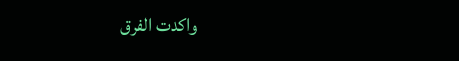واكدت الفرق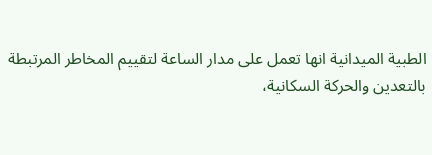الطبية الميدانية انها تعمل على مدار الساعة لتقييم المخاطر المرتبطة بالتعدين والحركة السكانية،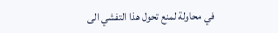في محاولة لمنع تحول هذا التفشي الى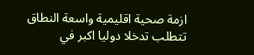ازمة صحية اقليمية واسعة النطاق تتطلب تدخلا دوليا اكبر في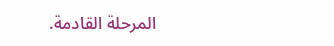المرحلة القادمة.